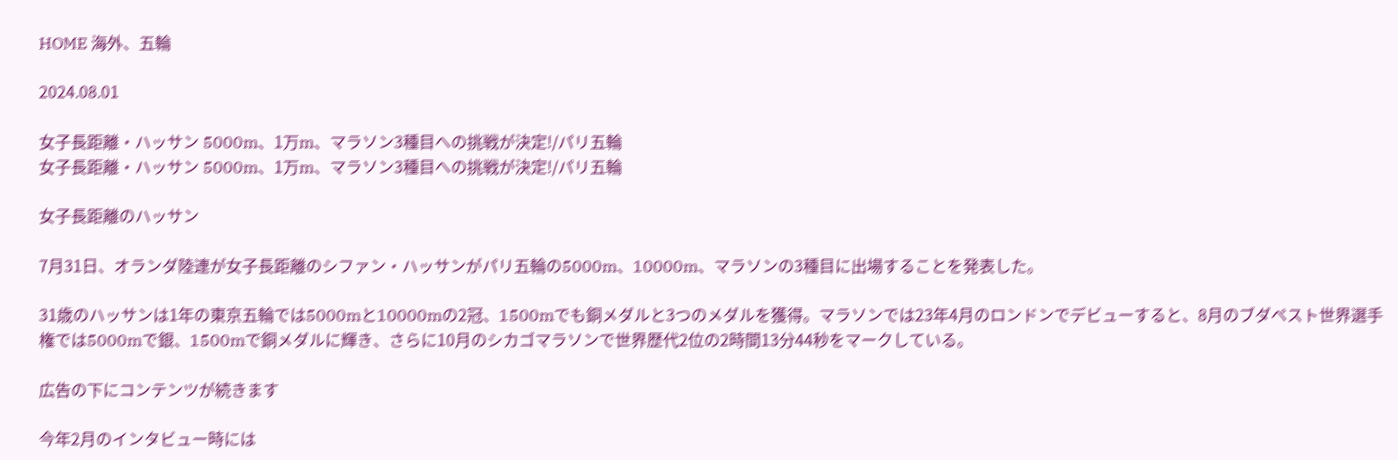HOME 海外、五輪

2024.08.01

女子長距離・ハッサン 5000m、1万m、マラソン3種目への挑戦が決定!/パリ五輪
女子長距離・ハッサン 5000m、1万m、マラソン3種目への挑戦が決定!/パリ五輪

女子長距離のハッサン

7月31日、オランダ陸連が女子長距離のシファン・ハッサンがパリ五輪の5000m、10000m、マラソンの3種目に出場することを発表した。

31歳のハッサンは1年の東京五輪では5000mと10000mの2冠、1500mでも銅メダルと3つのメダルを獲得。マラソンでは23年4月のロンドンでデビューすると、8月のブダペスト世界選手権では5000mで銀、1500mで銅メダルに輝き、さらに10月のシカゴマラソンで世界歴代2位の2時間13分44秒をマークしている。

広告の下にコンテンツが続きます

今年2月のインタビュー時には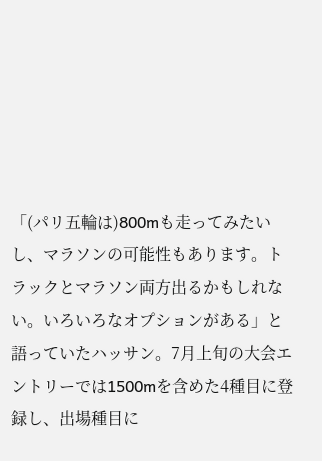「(パリ五輪は)800mも走ってみたいし、マラソンの可能性もあります。トラックとマラソン両方出るかもしれない。いろいろなオプションがある」と語っていたハッサン。7月上旬の大会エントリーでは1500mを含めた4種目に登録し、出場種目に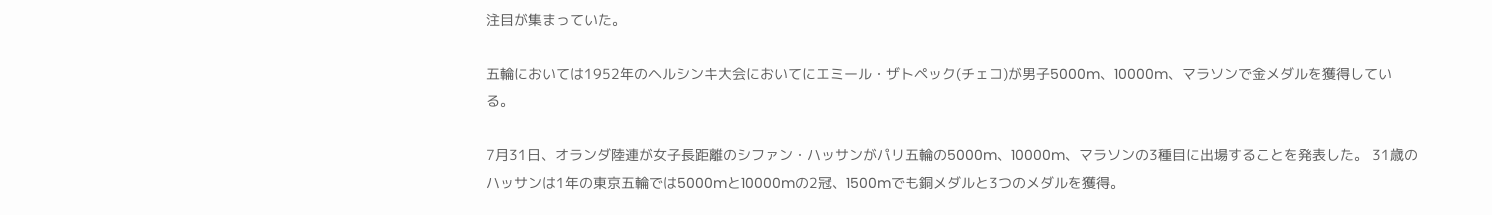注目が集まっていた。

五輪においては1952年のヘルシンキ大会においてにエミール・ザトペック(チェコ)が男子5000m、10000m、マラソンで金メダルを獲得している。

7月31日、オランダ陸連が女子長距離のシファン・ハッサンがパリ五輪の5000m、10000m、マラソンの3種目に出場することを発表した。 31歳のハッサンは1年の東京五輪では5000mと10000mの2冠、1500mでも銅メダルと3つのメダルを獲得。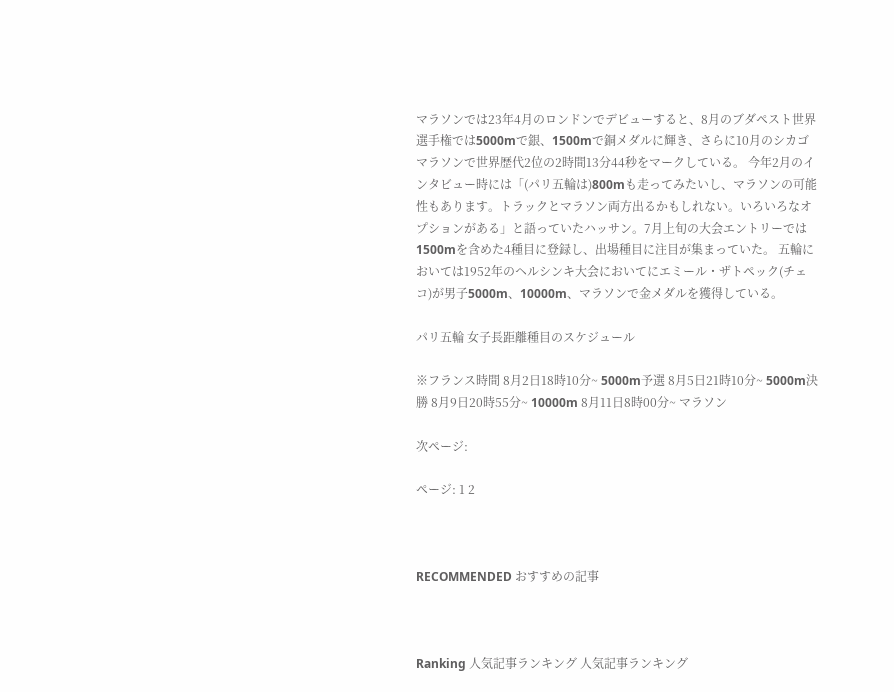マラソンでは23年4月のロンドンでデビューすると、8月のブダペスト世界選手権では5000mで銀、1500mで銅メダルに輝き、さらに10月のシカゴマラソンで世界歴代2位の2時間13分44秒をマークしている。 今年2月のインタビュー時には「(パリ五輪は)800mも走ってみたいし、マラソンの可能性もあります。トラックとマラソン両方出るかもしれない。いろいろなオプションがある」と語っていたハッサン。7月上旬の大会エントリーでは1500mを含めた4種目に登録し、出場種目に注目が集まっていた。 五輪においては1952年のヘルシンキ大会においてにエミール・ザトペック(チェコ)が男子5000m、10000m、マラソンで金メダルを獲得している。

パリ五輪 女子長距離種目のスケジュール

※フランス時間 8月2日18時10分~ 5000m予選 8月5日21時10分~ 5000m決勝 8月9日20時55分~ 10000m 8月11日8時00分~ マラソン

次ページ:

ページ: 1 2



RECOMMENDED おすすめの記事



Ranking 人気記事ランキング 人気記事ランキング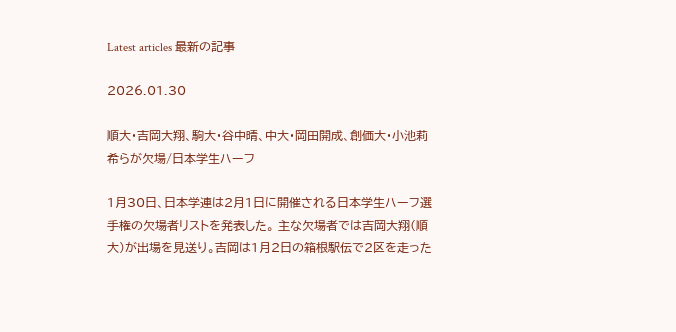Latest articles 最新の記事

2026.01.30

順大・吉岡大翔、駒大・谷中晴、中大・岡田開成、創価大・小池莉希らが欠場/日本学生ハーフ

1月30日、日本学連は2月1日に開催される日本学生ハーフ選手権の欠場者リストを発表した。 主な欠場者では吉岡大翔(順大)が出場を見送り。吉岡は1月2日の箱根駅伝で2区を走った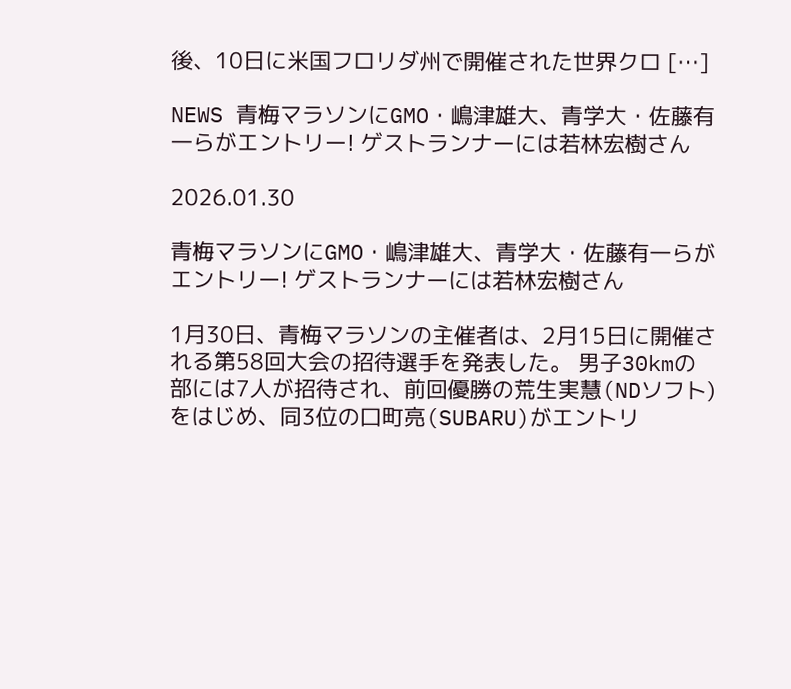後、10日に米国フロリダ州で開催された世界クロ […]

NEWS 青梅マラソンにGMO・嶋津雄大、青学大・佐藤有一らがエントリー! ゲストランナーには若林宏樹さん

2026.01.30

青梅マラソンにGMO・嶋津雄大、青学大・佐藤有一らがエントリー! ゲストランナーには若林宏樹さん

1月30日、青梅マラソンの主催者は、2月15日に開催される第58回大会の招待選手を発表した。 男子30kmの部には7人が招待され、前回優勝の荒生実慧(NDソフト)をはじめ、同3位の口町亮(SUBARU)がエントリ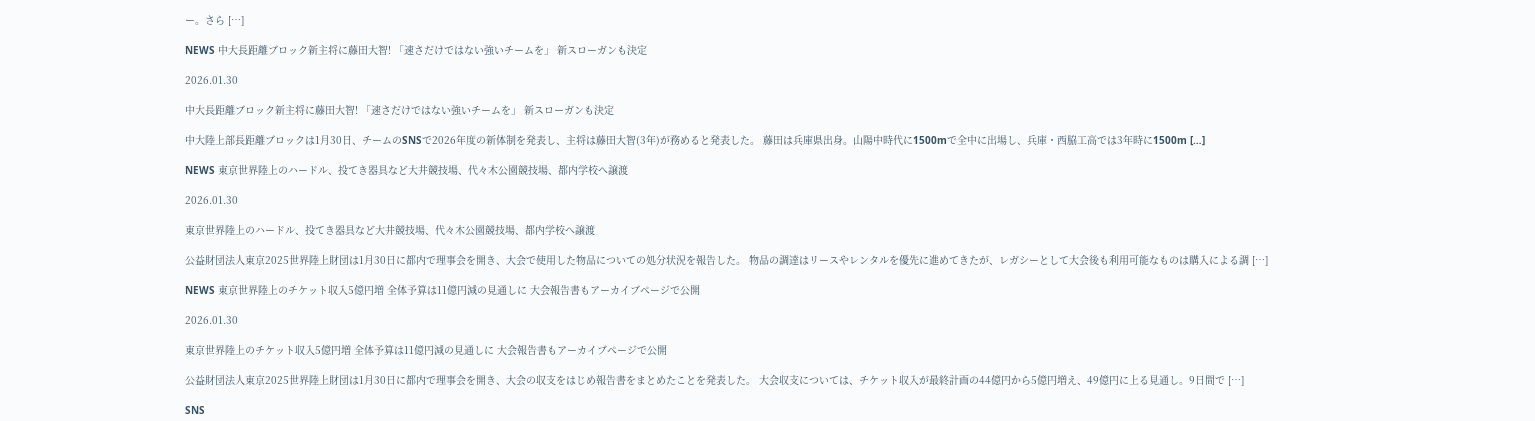ー。さら […]

NEWS 中大長距離ブロック新主将に藤田大智! 「速さだけではない強いチームを」 新スローガンも決定

2026.01.30

中大長距離ブロック新主将に藤田大智! 「速さだけではない強いチームを」 新スローガンも決定

中大陸上部長距離ブロックは1月30日、チームのSNSで2026年度の新体制を発表し、主将は藤田大智(3年)が務めると発表した。 藤田は兵庫県出身。山陽中時代に1500mで全中に出場し、兵庫・西脇工高では3年時に1500m […]

NEWS 東京世界陸上のハードル、投てき器具など大井競技場、代々木公園競技場、都内学校へ譲渡

2026.01.30

東京世界陸上のハードル、投てき器具など大井競技場、代々木公園競技場、都内学校へ譲渡

公益財団法人東京2025世界陸上財団は1月30日に都内で理事会を開き、大会で使用した物品についての処分状況を報告した。 物品の調達はリースやレンタルを優先に進めてきたが、レガシーとして大会後も利用可能なものは購入による調 […]

NEWS 東京世界陸上のチケット収入5億円増 全体予算は11億円減の見通しに 大会報告書もアーカイブページで公開

2026.01.30

東京世界陸上のチケット収入5億円増 全体予算は11億円減の見通しに 大会報告書もアーカイブページで公開

公益財団法人東京2025世界陸上財団は1月30日に都内で理事会を開き、大会の収支をはじめ報告書をまとめたことを発表した。 大会収支については、チケット収入が最終計画の44億円から5億円増え、49億円に上る見通し。9日間で […]

SNS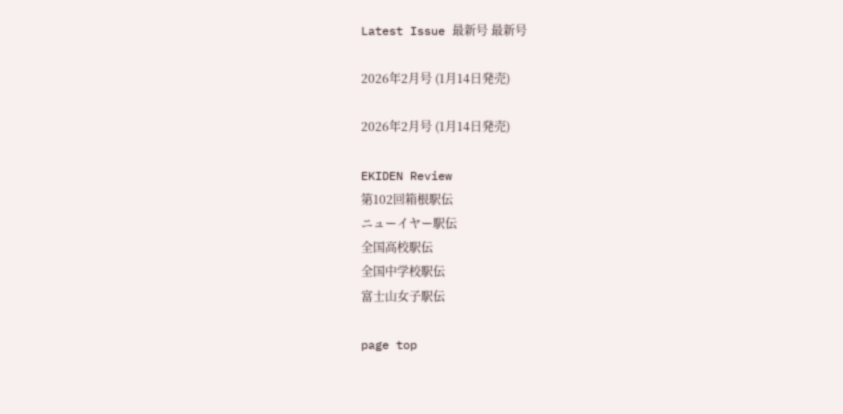Latest Issue 最新号 最新号

2026年2月号 (1月14日発売)

2026年2月号 (1月14日発売)

EKIDEN Review
第102回箱根駅伝
ニューイヤー駅伝
全国高校駅伝
全国中学校駅伝
富士山女子駅伝

page top